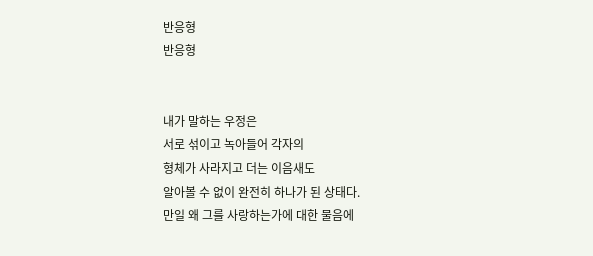반응형
반응형


내가 말하는 우정은
서로 섞이고 녹아들어 각자의
형체가 사라지고 더는 이음새도
알아볼 수 없이 완전히 하나가 된 상태다.
만일 왜 그를 사랑하는가에 대한 물음에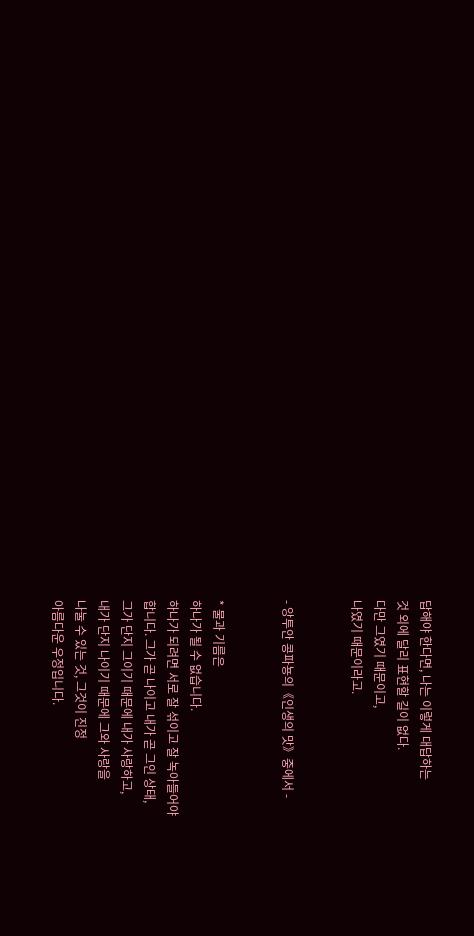답해야 한다면, 나는 이렇게 대답하는
것 외에 달리 표현할 길이 없다.
다만 그였기 때문이고,
나였기 때문이라고.


- 앙투안 콩파뇽의《인생의 맛》중에서 -


* 물과 기름은
하나가 될 수 없습니다.
하나가 되려면 서로 잘 섞이고 잘 녹아들어야
합니다. 그가 곧 나이고 내가 곧 그인 상태,
그가 단지 그이기 때문에 내가 사랑하고,
내가 단지 나이기 때문에 그와 사랑을
나눌 수 있는 것, 그것이 진정
아름다운 우정입니다.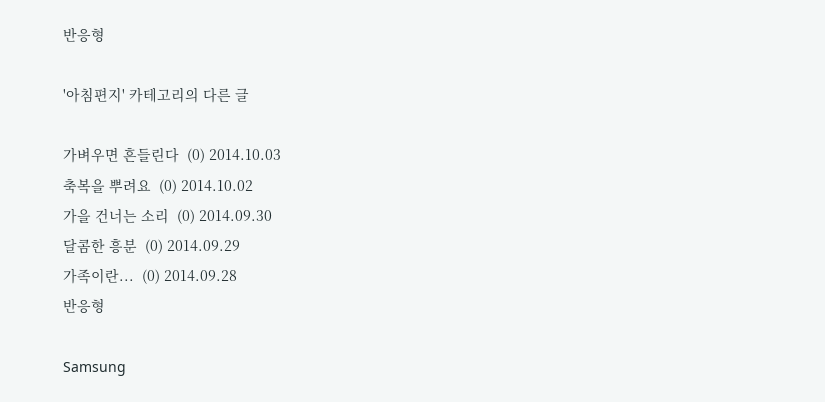반응형

'아침편지' 카테고리의 다른 글

가벼우면 흔들린다  (0) 2014.10.03
축복을 뿌려요  (0) 2014.10.02
가을 건너는 소리  (0) 2014.09.30
달콤한 흥분  (0) 2014.09.29
가족이란...  (0) 2014.09.28
반응형

Samsung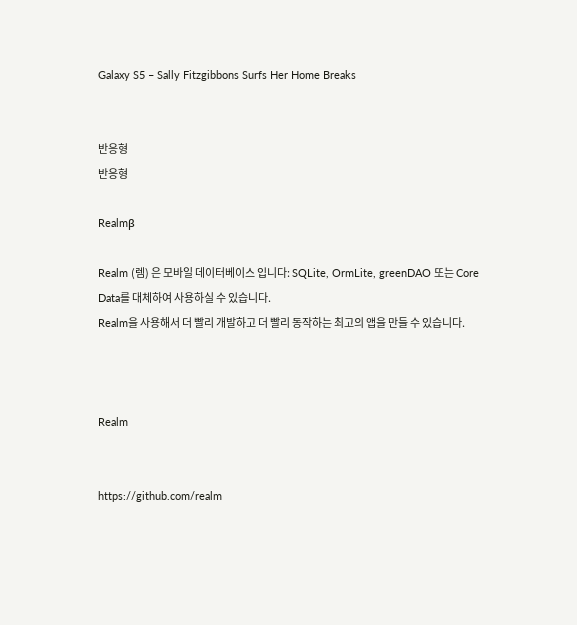Galaxy S5 – Sally Fitzgibbons Surfs Her Home Breaks


반응형
반응형

Realmβ

Realm (렘) 은 모바일 데이터베이스 입니다: SQLite, OrmLite, greenDAO 또는 Core Data를 대체하여 사용하실 수 있습니다.
Realm을 사용해서 더 빨리 개발하고 더 빨리 동작하는 최고의 앱을 만들 수 있습니다.



Realm


https://github.com/realm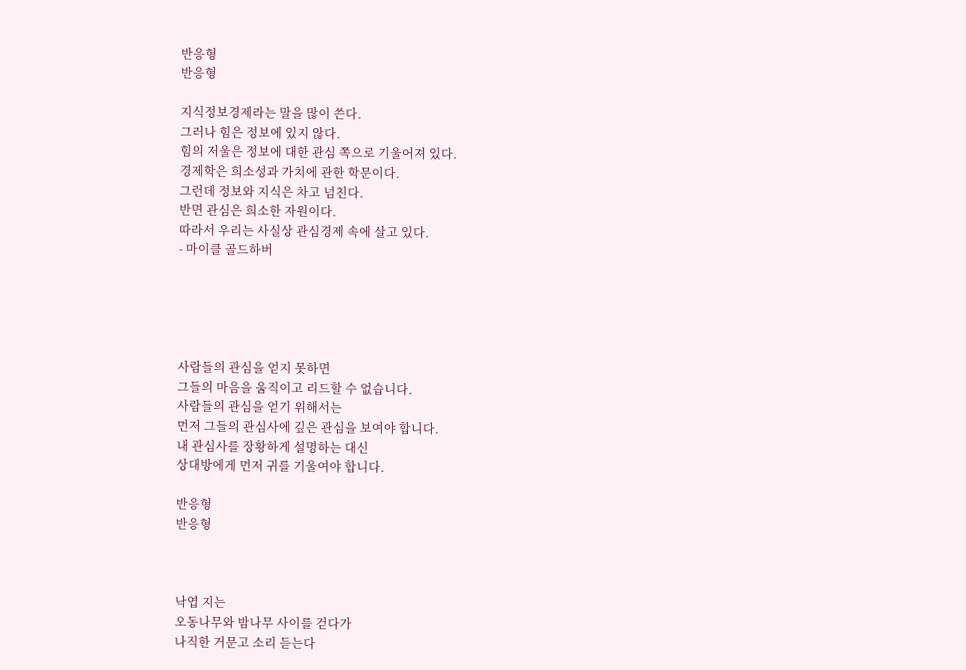반응형
반응형

지식정보경제라는 말을 많이 쓴다.
그러나 힘은 정보에 있지 않다.
힘의 저울은 정보에 대한 관심 쪽으로 기울어져 있다.
경제학은 희소성과 가치에 관한 학문이다.
그런데 정보와 지식은 차고 넘친다.
반면 관심은 희소한 자원이다.
따라서 우리는 사실상 관심경제 속에 살고 있다.
- 마이클 골드하버





사람들의 관심을 얻지 못하면
그들의 마음을 움직이고 리드할 수 없습니다.
사람들의 관심을 얻기 위해서는
먼저 그들의 관심사에 깊은 관심을 보여야 합니다.
내 관심사를 장황하게 설명하는 대신
상대방에게 먼저 귀를 기울여야 합니다.

반응형
반응형



낙엽 지는
오동나무와 밤나무 사이를 걷다가
나직한 거문고 소리 듣는다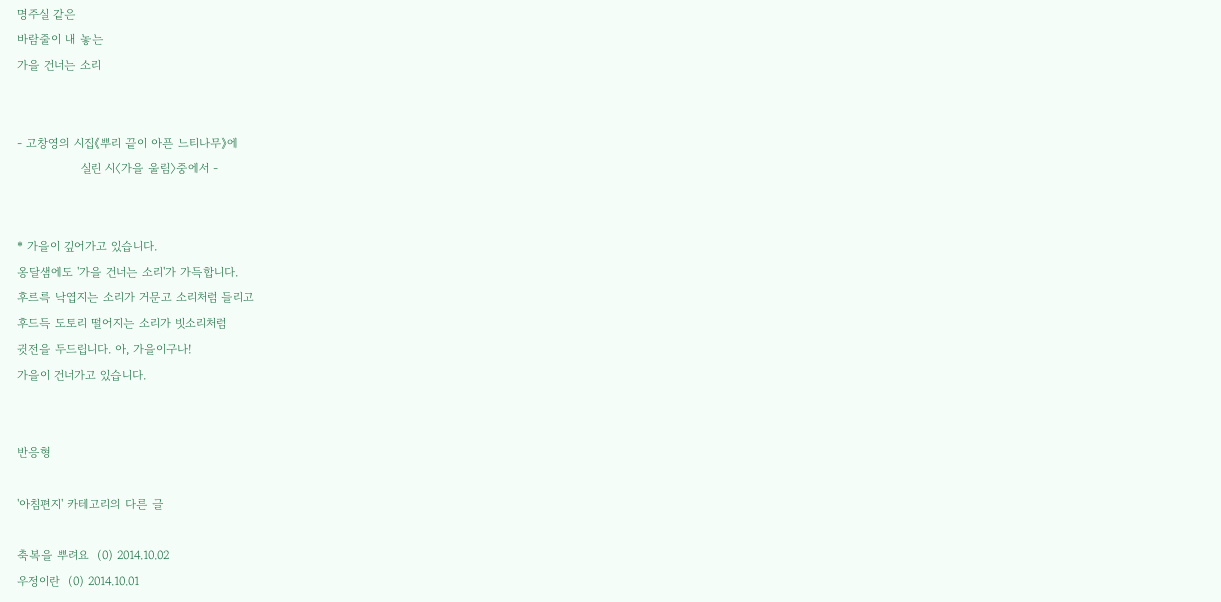명주실 같은
바람줄이 내 놓는
가을 건너는 소리


- 고창영의 시집《뿌리 끝이 아픈 느티나무》에
                실린 시〈가을 울림〉중에서 -


* 가을이 깊어가고 있습니다.
옹달샘에도 '가을 건너는 소리'가 가득합니다.
후르륵 낙엽지는 소리가 거문고 소리처럼 들리고
후드득 도토리 떨어지는 소리가 빗소리처럼
귓전을 두드립니다. 아, 가을이구나!
가을이 건너가고 있습니다.


반응형

'아침편지' 카테고리의 다른 글

축복을 뿌려요  (0) 2014.10.02
우정이란  (0) 2014.10.01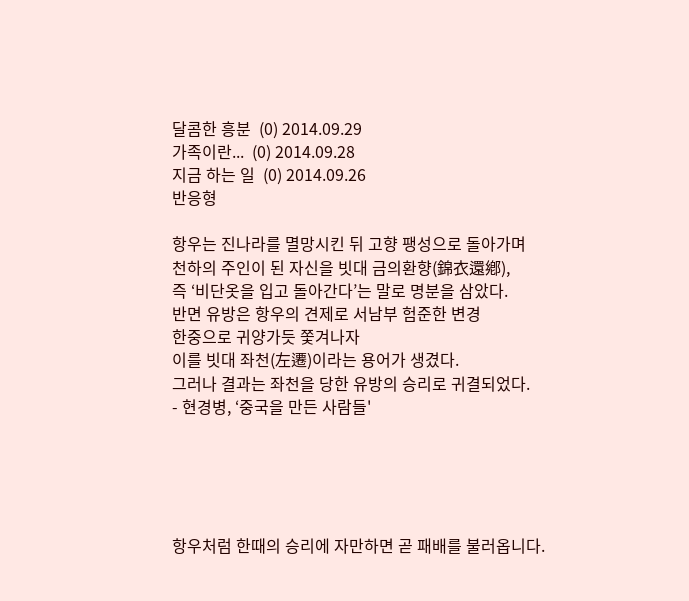달콤한 흥분  (0) 2014.09.29
가족이란...  (0) 2014.09.28
지금 하는 일  (0) 2014.09.26
반응형

항우는 진나라를 멸망시킨 뒤 고향 팽성으로 돌아가며
천하의 주인이 된 자신을 빗대 금의환향(錦衣還鄕),
즉 ‘비단옷을 입고 돌아간다’는 말로 명분을 삼았다.
반면 유방은 항우의 견제로 서남부 험준한 변경
한중으로 귀양가듯 쫓겨나자
이를 빗대 좌천(左遷)이라는 용어가 생겼다.
그러나 결과는 좌천을 당한 유방의 승리로 귀결되었다.
- 현경병, ‘중국을 만든 사람들'





항우처럼 한때의 승리에 자만하면 곧 패배를 불러옵니다.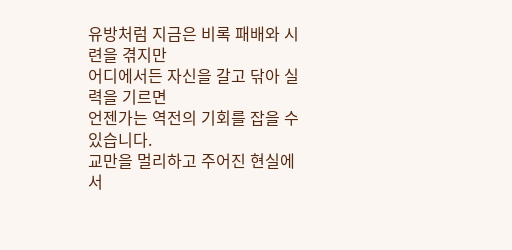유방처럼 지금은 비록 패배와 시련을 겪지만
어디에서든 자신을 갈고 닦아 실력을 기르면
언젠가는 역전의 기회를 잡을 수 있습니다.
교만을 멀리하고 주어진 현실에서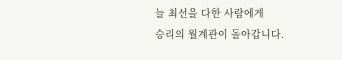늘 최선을 다한 사람에게
승리의 월계관이 돌아갑니다.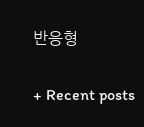반응형

+ Recent posts